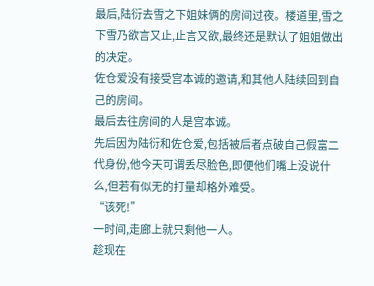最后,陆衍去雪之下姐妹俩的房间过夜。楼道里,雪之下雪乃欲言又止,止言又欲,最终还是默认了姐姐做出的决定。
佐仓爱没有接受宫本诚的邀请,和其他人陆续回到自己的房间。
最后去往房间的人是宫本诚。
先后因为陆衍和佐仓爱,包括被后者点破自己假富二代身份,他今天可谓丢尽脸色,即便他们嘴上没说什么,但若有似无的打量却格外难受。
“该死!”
一时间,走廊上就只剩他一人。
趁现在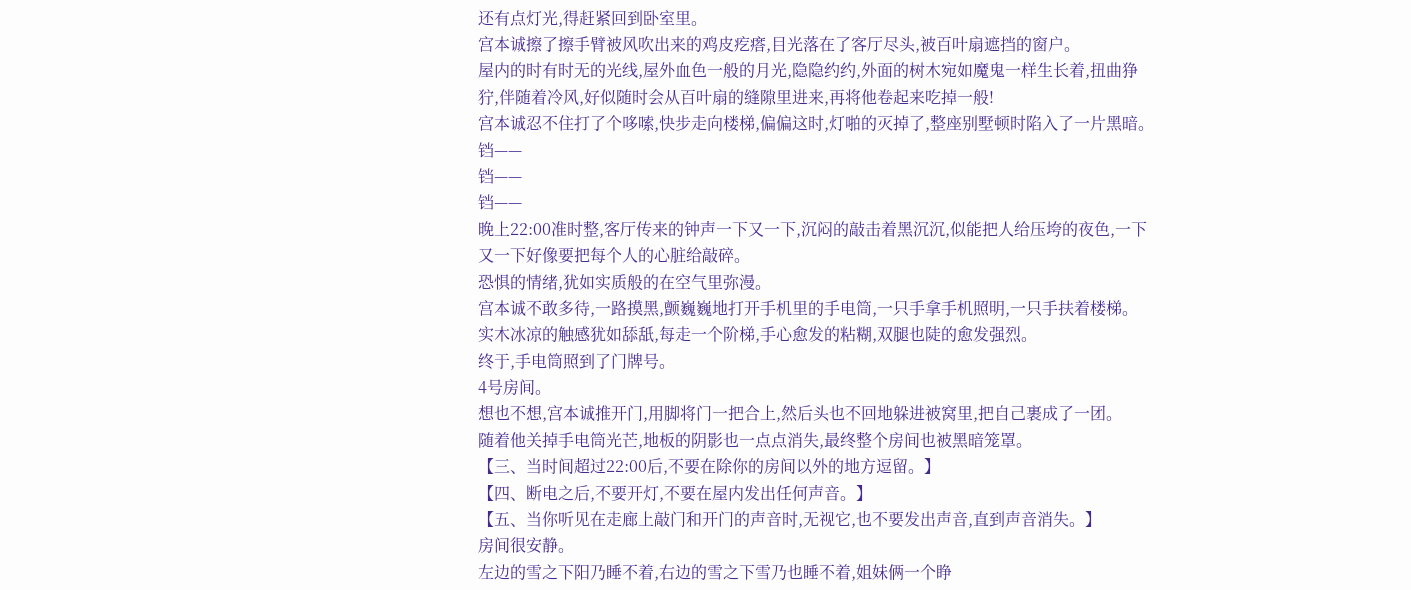还有点灯光,得赶紧回到卧室里。
宫本诚擦了擦手臂被风吹出来的鸡皮疙瘩,目光落在了客厅尽头,被百叶扇遮挡的窗户。
屋内的时有时无的光线,屋外血色一般的月光,隐隐约约,外面的树木宛如魔鬼一样生长着,扭曲狰狞,伴随着冷风,好似随时会从百叶扇的缝隙里进来,再将他卷起来吃掉一般!
宫本诚忍不住打了个哆嗦,快步走向楼梯,偏偏这时,灯啪的灭掉了,整座别墅顿时陷入了一片黑暗。
铛——
铛——
铛——
晚上22:00准时整,客厅传来的钟声一下又一下,沉闷的敲击着黑沉沉,似能把人给压垮的夜色,一下又一下好像要把每个人的心脏给敲碎。
恐惧的情绪,犹如实质般的在空气里弥漫。
宫本诚不敢多待,一路摸黑,颤巍巍地打开手机里的手电筒,一只手拿手机照明,一只手扶着楼梯。
实木冰凉的触感犹如舔舐,每走一个阶梯,手心愈发的粘糊,双腿也陡的愈发强烈。
终于,手电筒照到了门牌号。
4号房间。
想也不想,宫本诚推开门,用脚将门一把合上,然后头也不回地躲进被窝里,把自己裹成了一团。
随着他关掉手电筒光芒,地板的阴影也一点点消失,最终整个房间也被黑暗笼罩。
【三、当时间超过22:00后,不要在除你的房间以外的地方逗留。】
【四、断电之后,不要开灯,不要在屋内发出任何声音。】
【五、当你听见在走廊上敲门和开门的声音时,无视它,也不要发出声音,直到声音消失。】
房间很安静。
左边的雪之下阳乃睡不着,右边的雪之下雪乃也睡不着,姐妹俩一个睁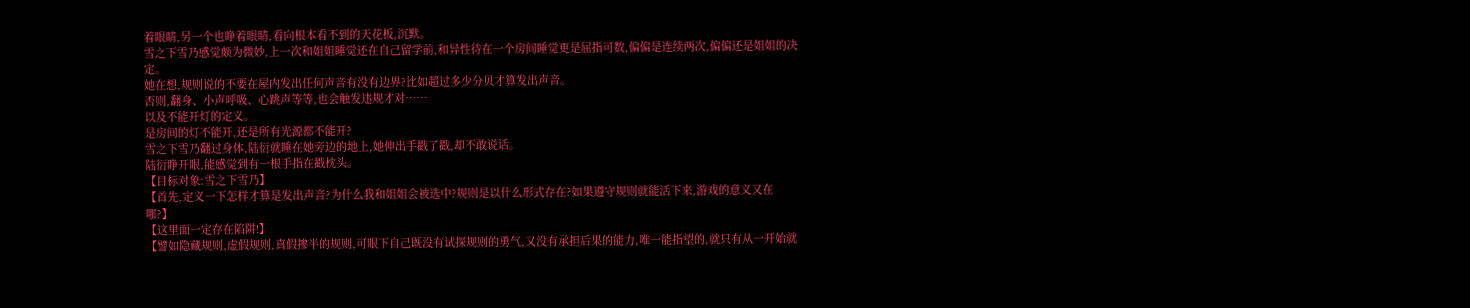着眼睛,另一个也睁着眼睛,看向根本看不到的天花板,沉默。
雪之下雪乃感觉颇为微妙,上一次和姐姐睡觉还在自己留学前,和异性待在一个房间睡觉更是屈指可数,偏偏是连续两次,偏偏还是姐姐的决定。
她在想,规则说的不要在屋内发出任何声音有没有边界?比如超过多少分贝才算发出声音。
否则,翻身、小声呼吸、心跳声等等,也会触发违规才对……
以及不能开灯的定义。
是房间的灯不能开,还是所有光源都不能开?
雪之下雪乃翻过身体,陆衍就睡在她旁边的地上,她伸出手戳了戳,却不敢说话。
陆衍睁开眼,能感觉到有一根手指在戳枕头。
【目标对象:雪之下雪乃】
【首先,定义一下怎样才算是发出声音?为什么我和姐姐会被选中?规则是以什么形式存在?如果遵守规则就能活下来,游戏的意义又在哪?】
【这里面一定存在陷阱!】
【譬如隐藏规则,虚假规则,真假掺半的规则,可眼下自己既没有试探规则的勇气,又没有承担后果的能力,唯一能指望的,就只有从一开始就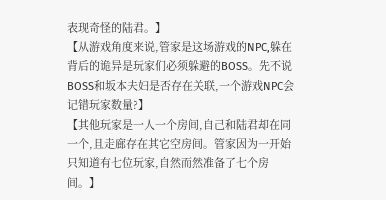表现奇怪的陆君。】
【从游戏角度来说,管家是这场游戏的NPC,躲在背后的诡异是玩家们必须躲避的BOSS。先不说BOSS和坂本夫妇是否存在关联,一个游戏NPC会记错玩家数量?】
【其他玩家是一人一个房间,自己和陆君却在同一个,且走廊存在其它空房间。管家因为一开始只知道有七位玩家,自然而然准备了七个房间。】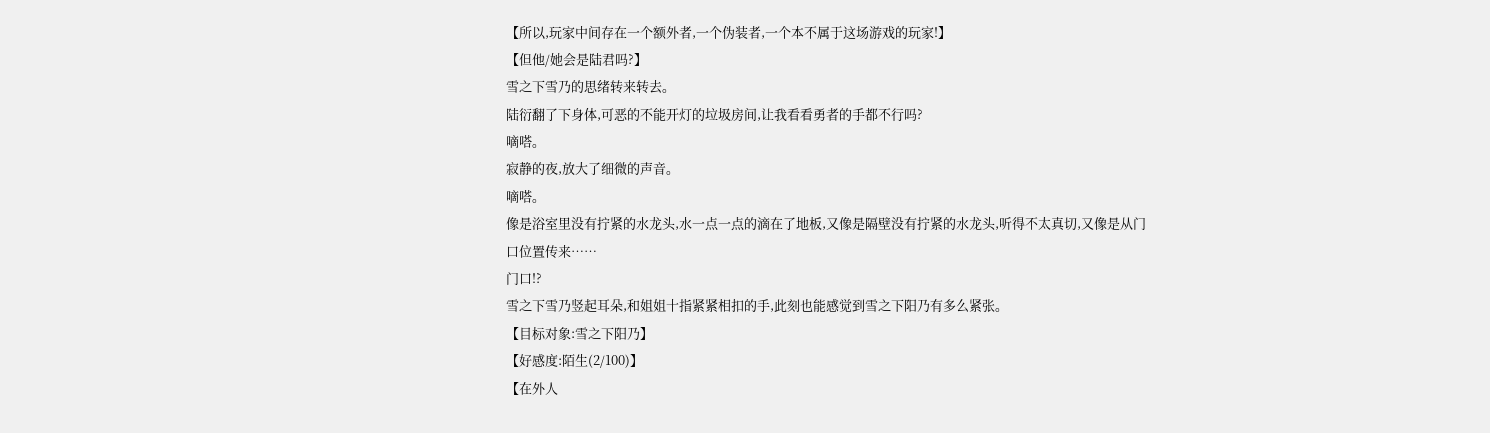【所以,玩家中间存在一个额外者,一个伪装者,一个本不属于这场游戏的玩家!】
【但他/她会是陆君吗?】
雪之下雪乃的思绪转来转去。
陆衍翻了下身体,可恶的不能开灯的垃圾房间,让我看看勇者的手都不行吗?
嘀嗒。
寂静的夜,放大了细微的声音。
嘀嗒。
像是浴室里没有拧紧的水龙头,水一点一点的滴在了地板,又像是隔壁没有拧紧的水龙头,听得不太真切,又像是从门口位置传来……
门口!?
雪之下雪乃竖起耳朵,和姐姐十指紧紧相扣的手,此刻也能感觉到雪之下阳乃有多么紧张。
【目标对象:雪之下阳乃】
【好感度:陌生(2/100)】
【在外人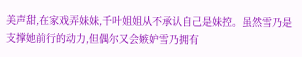美声甜,在家戏弄妹妹,千叶姐姐从不承认自己是妹控。虽然雪乃是支撑她前行的动力,但偶尔又会嫉妒雪乃拥有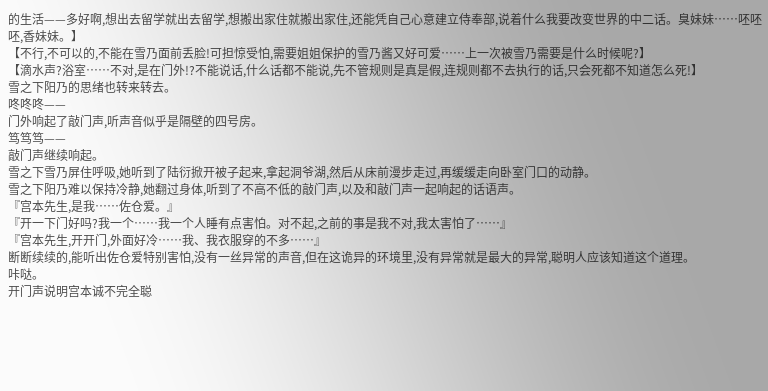的生活——多好啊,想出去留学就出去留学,想搬出家住就搬出家住,还能凭自己心意建立侍奉部,说着什么我要改变世界的中二话。臭妹妹……呸呸呸,香妹妹。】
【不行,不可以的,不能在雪乃面前丢脸!可担惊受怕,需要姐姐保护的雪乃酱又好可爱……上一次被雪乃需要是什么时候呢?】
【滴水声?浴室……不对,是在门外!?不能说话,什么话都不能说,先不管规则是真是假,连规则都不去执行的话,只会死都不知道怎么死!】
雪之下阳乃的思绪也转来转去。
咚咚咚——
门外响起了敲门声,听声音似乎是隔壁的四号房。
笃笃笃——
敲门声继续响起。
雪之下雪乃屏住呼吸,她听到了陆衍掀开被子起来,拿起洞爷湖,然后从床前漫步走过,再缓缓走向卧室门口的动静。
雪之下阳乃难以保持冷静,她翻过身体,听到了不高不低的敲门声,以及和敲门声一起响起的话语声。
『宫本先生,是我……佐仓爱。』
『开一下门好吗?我一个……我一个人睡有点害怕。对不起,之前的事是我不对,我太害怕了……』
『宫本先生,开开门,外面好冷……我、我衣服穿的不多……』
断断续续的,能听出佐仓爱特别害怕,没有一丝异常的声音,但在这诡异的环境里,没有异常就是最大的异常,聪明人应该知道这个道理。
咔哒。
开门声说明宫本诚不完全聪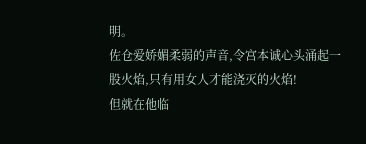明。
佐仓爱娇媚柔弱的声音,令宫本诚心头涌起一股火焰,只有用女人才能浇灭的火焰!
但就在他临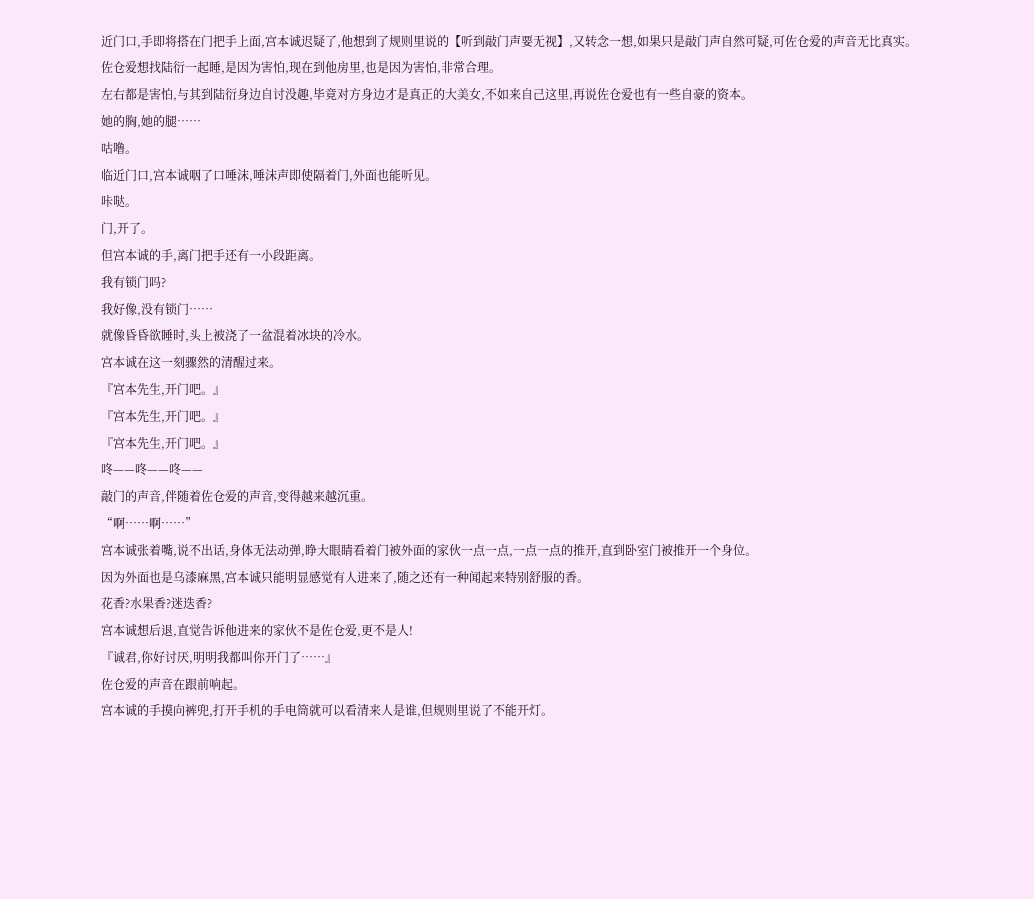近门口,手即将搭在门把手上面,宫本诚迟疑了,他想到了规则里说的【听到敲门声要无视】,又转念一想,如果只是敲门声自然可疑,可佐仓爱的声音无比真实。
佐仓爱想找陆衍一起睡,是因为害怕,现在到他房里,也是因为害怕,非常合理。
左右都是害怕,与其到陆衍身边自讨没趣,毕竟对方身边才是真正的大美女,不如来自己这里,再说佐仓爱也有一些自豪的资本。
她的胸,她的腿……
咕噜。
临近门口,宫本诚咽了口唾沫,唾沫声即使隔着门,外面也能听见。
咔哒。
门,开了。
但宫本诚的手,离门把手还有一小段距离。
我有锁门吗?
我好像,没有锁门……
就像昏昏欲睡时,头上被浇了一盆混着冰块的冷水。
宫本诚在这一刻骤然的清醒过来。
『宫本先生,开门吧。』
『宫本先生,开门吧。』
『宫本先生,开门吧。』
咚——咚——咚——
敲门的声音,伴随着佐仓爱的声音,变得越来越沉重。
“啊……啊……”
宫本诚张着嘴,说不出话,身体无法动弹,睁大眼睛看着门被外面的家伙一点一点,一点一点的推开,直到卧室门被推开一个身位。
因为外面也是乌漆麻黑,宫本诚只能明显感觉有人进来了,随之还有一种闻起来特别舒服的香。
花香?水果香?迷迭香?
宫本诚想后退,直觉告诉他进来的家伙不是佐仓爱,更不是人!
『诚君,你好讨厌,明明我都叫你开门了……』
佐仓爱的声音在跟前响起。
宫本诚的手摸向裤兜,打开手机的手电筒就可以看清来人是谁,但规则里说了不能开灯。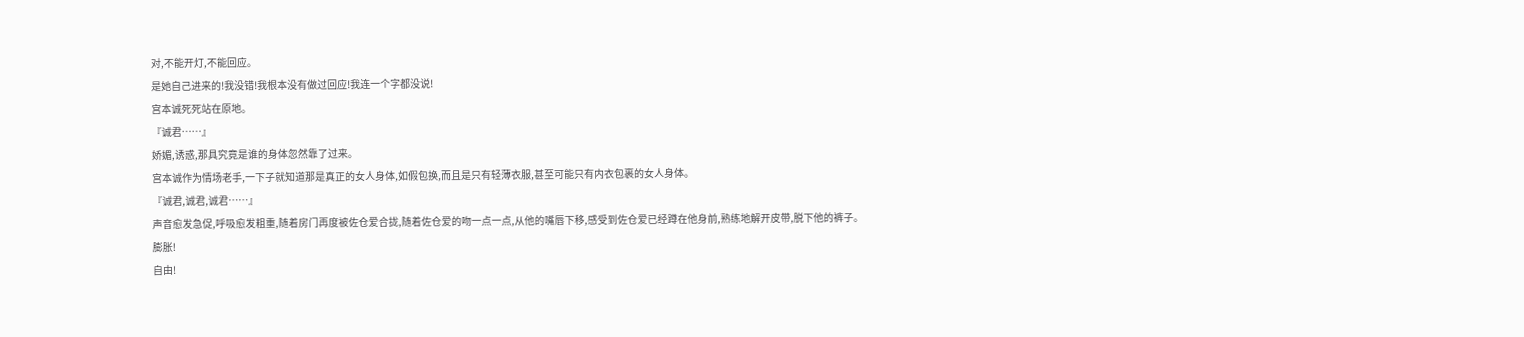对,不能开灯,不能回应。
是她自己进来的!我没错!我根本没有做过回应!我连一个字都没说!
宫本诚死死站在原地。
『诚君……』
娇媚,诱惑,那具究竟是谁的身体忽然靠了过来。
宫本诚作为情场老手,一下子就知道那是真正的女人身体,如假包换,而且是只有轻薄衣服,甚至可能只有内衣包裹的女人身体。
『诚君,诚君,诚君……』
声音愈发急促,呼吸愈发粗重,随着房门再度被佐仓爱合拢,随着佐仓爱的吻一点一点,从他的嘴唇下移,感受到佐仓爱已经蹲在他身前,熟练地解开皮带,脱下他的裤子。
膨胀!
自由!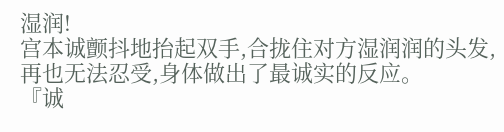湿润!
宫本诚颤抖地抬起双手,合拢住对方湿润润的头发,再也无法忍受,身体做出了最诚实的反应。
『诚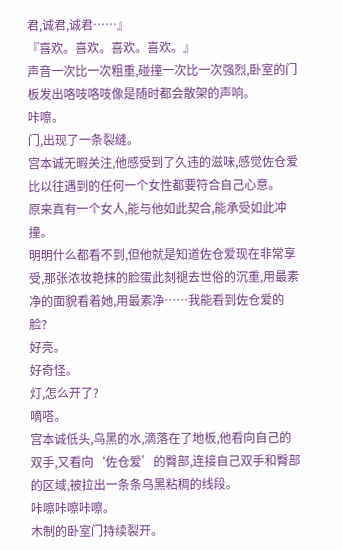君,诚君,诚君……』
『喜欢。喜欢。喜欢。喜欢。』
声音一次比一次粗重,碰撞一次比一次强烈,卧室的门板发出咯吱咯吱像是随时都会散架的声响。
咔嚓。
门,出现了一条裂缝。
宫本诚无暇关注,他感受到了久违的滋味,感觉佐仓爱比以往遇到的任何一个女性都要符合自己心意。
原来真有一个女人,能与他如此契合,能承受如此冲撞。
明明什么都看不到,但他就是知道佐仓爱现在非常享受,那张浓妆艳抹的脸蛋此刻褪去世俗的沉重,用最素净的面貌看着她,用最素净……我能看到佐仓爱的脸?
好亮。
好奇怪。
灯,怎么开了?
嘀嗒。
宫本诚低头,乌黑的水,滴落在了地板,他看向自己的双手,又看向‘佐仓爱’的臀部,连接自己双手和臀部的区域,被拉出一条条乌黑粘稠的线段。
咔嚓咔嚓咔嚓。
木制的卧室门持续裂开。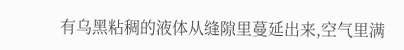有乌黑粘稠的液体从缝隙里蔓延出来,空气里满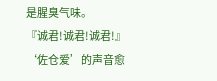是腥臭气味。
『诚君!诚君!诚君!』
‘佐仓爱’的声音愈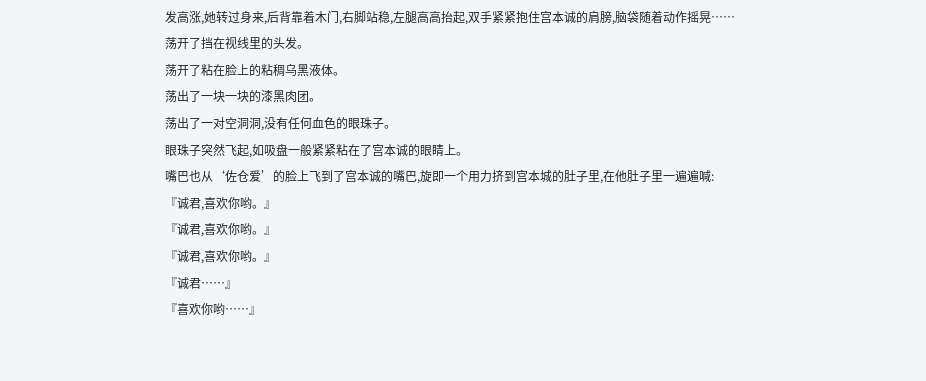发高涨,她转过身来,后背靠着木门,右脚站稳,左腿高高抬起,双手紧紧抱住宫本诚的肩膀,脑袋随着动作摇晃……
荡开了挡在视线里的头发。
荡开了粘在脸上的粘稠乌黑液体。
荡出了一块一块的漆黑肉团。
荡出了一对空洞洞,没有任何血色的眼珠子。
眼珠子突然飞起,如吸盘一般紧紧粘在了宫本诚的眼睛上。
嘴巴也从‘佐仓爱’的脸上飞到了宫本诚的嘴巴,旋即一个用力挤到宫本城的肚子里,在他肚子里一遍遍喊:
『诚君,喜欢你哟。』
『诚君,喜欢你哟。』
『诚君,喜欢你哟。』
『诚君……』
『喜欢你哟……』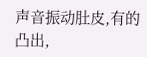声音振动肚皮,有的凸出,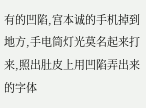有的凹陷,宫本诚的手机掉到地方,手电筒灯光莫名起来打来,照出肚皮上用凹陷弄出来的字体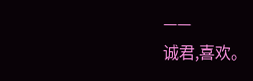——
诚君,喜欢。